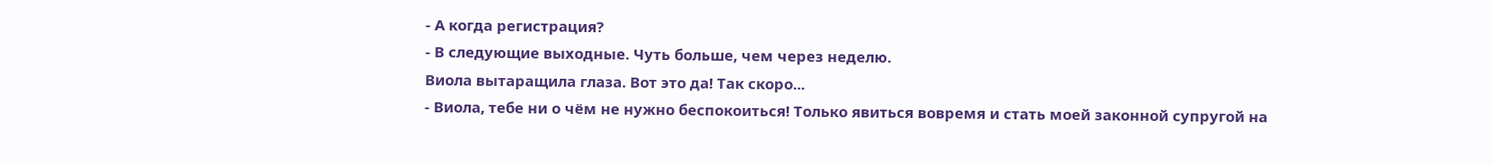- А когда регистрация?
- В следующие выходные. Чуть больше, чем через неделю.
Виола вытаращила глаза. Вот это да! Так скоро...
- Виола, тебе ни о чём не нужно беспокоиться! Только явиться вовремя и стать моей законной супругой на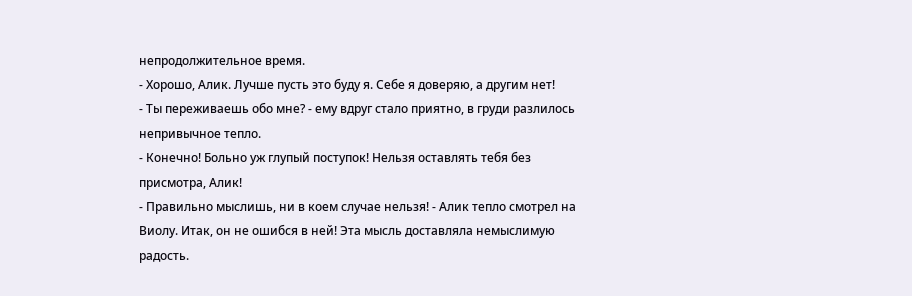непродолжительное время.
- Хорошо, Алик. Лучше пусть это буду я. Себе я доверяю, а другим нет!
- Ты переживаешь обо мне? - ему вдруг стало приятно, в груди разлилось непривычное тепло.
- Конечно! Больно уж глупый поступок! Нельзя оставлять тебя без присмотра, Алик!
- Правильно мыслишь, ни в коем случае нельзя! - Алик тепло смотрел на Виолу. Итак, он не ошибся в ней! Эта мысль доставляла немыслимую радость.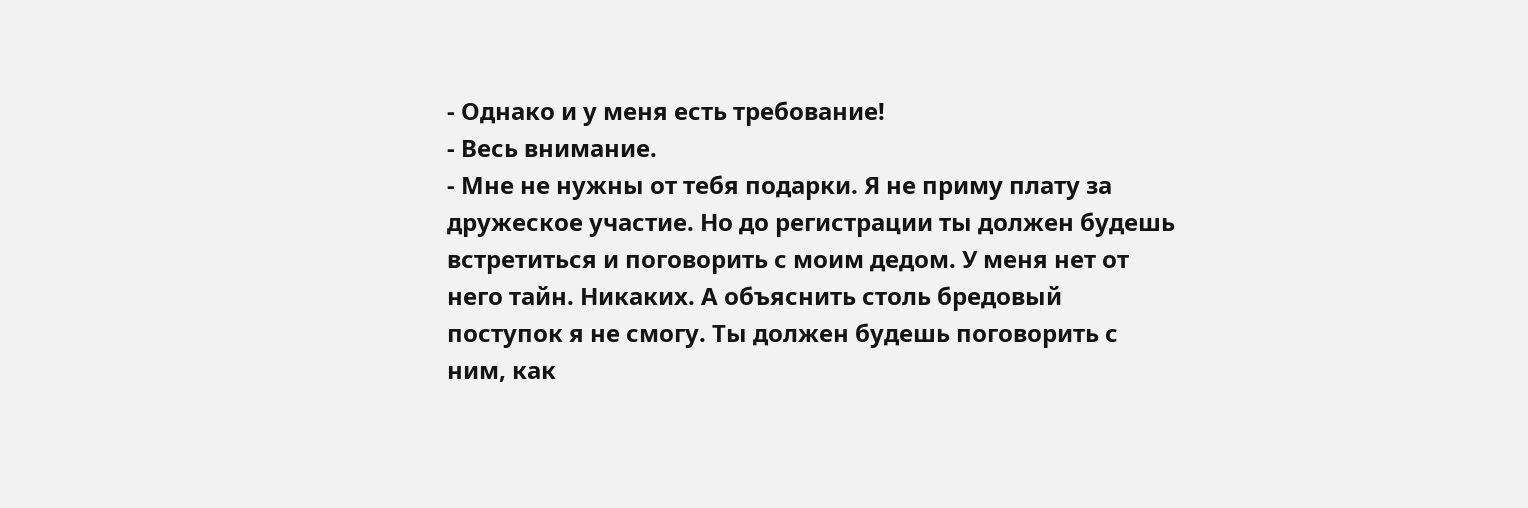- Однако и у меня есть требование!
- Весь внимание.
- Мне не нужны от тебя подарки. Я не приму плату за дружеское участие. Но до регистрации ты должен будешь встретиться и поговорить с моим дедом. У меня нет от него тайн. Никаких. А объяснить столь бредовый поступок я не смогу. Ты должен будешь поговорить с ним, как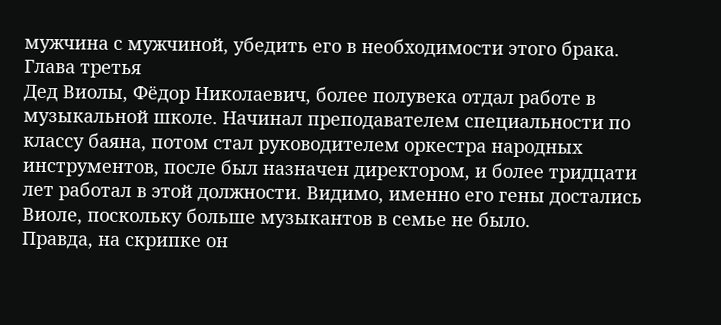мужчина с мужчиной, убедить его в необходимости этого брака.
Глава третья
Дед Виолы, Фёдор Николаевич, более полувека отдал работе в музыкальной школе. Начинал преподавателем специальности по классу баяна, потом стал руководителем оркестра народных инструментов, после был назначен директором, и более тридцати лет работал в этой должности. Видимо, именно его гены достались Виоле, поскольку больше музыкантов в семье не было.
Правда, на скрипке он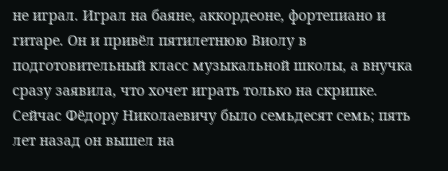не играл. Играл на баяне, аккордеоне, фортепиано и гитаре. Он и привёл пятилетнюю Виолу в подготовительный класс музыкальной школы, а внучка сразу заявила, что хочет играть только на скрипке.
Сейчас Фёдору Николаевичу было семьдесят семь; пять лет назад он вышел на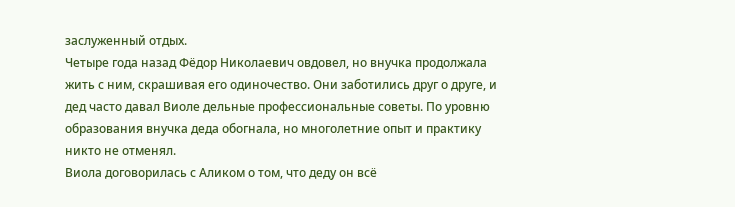заслуженный отдых.
Четыре года назад Фёдор Николаевич овдовел, но внучка продолжала жить с ним, скрашивая его одиночество. Они заботились друг о друге, и дед часто давал Виоле дельные профессиональные советы. По уровню образования внучка деда обогнала, но многолетние опыт и практику никто не отменял.
Виола договорилась с Аликом о том, что деду он всё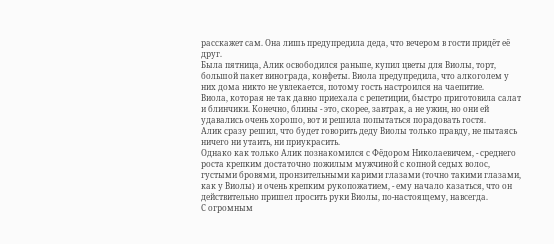расскажет сам. Она лишь предупредила деда, что вечером в гости придёт её друг.
Была пятница, Алик освободился раньше, купил цветы для Виолы, торт, большой пакет винограда, конфеты. Виола предупредила, что алкоголем у них дома никто не увлекается, потому гость настроился на чаепитие.
Виола, которая не так давно приехала с репетиции, быстро приготовила салат и блинчики. Конечно, блины - это, скорее, завтрак, а не ужин, но они ей удавались очень хорошо, вот и решила попытаться порадовать гостя.
Алик сразу решил, что будет говорить деду Виолы только правду, не пытаясь ничего ни утаить, ни приукрасить.
Однако как только Алик познакомился с Фёдором Николаевичем, - среднего роста крепким достаточно пожилым мужчиной с копной седых волос, густыми бровями, пронзительными карими глазами (точно такими глазами, как у Виолы) и очень крепким рукопожатием, - ему начало казаться, что он действительно пришел просить руки Виолы, по-настоящему, навсегда.
С огромным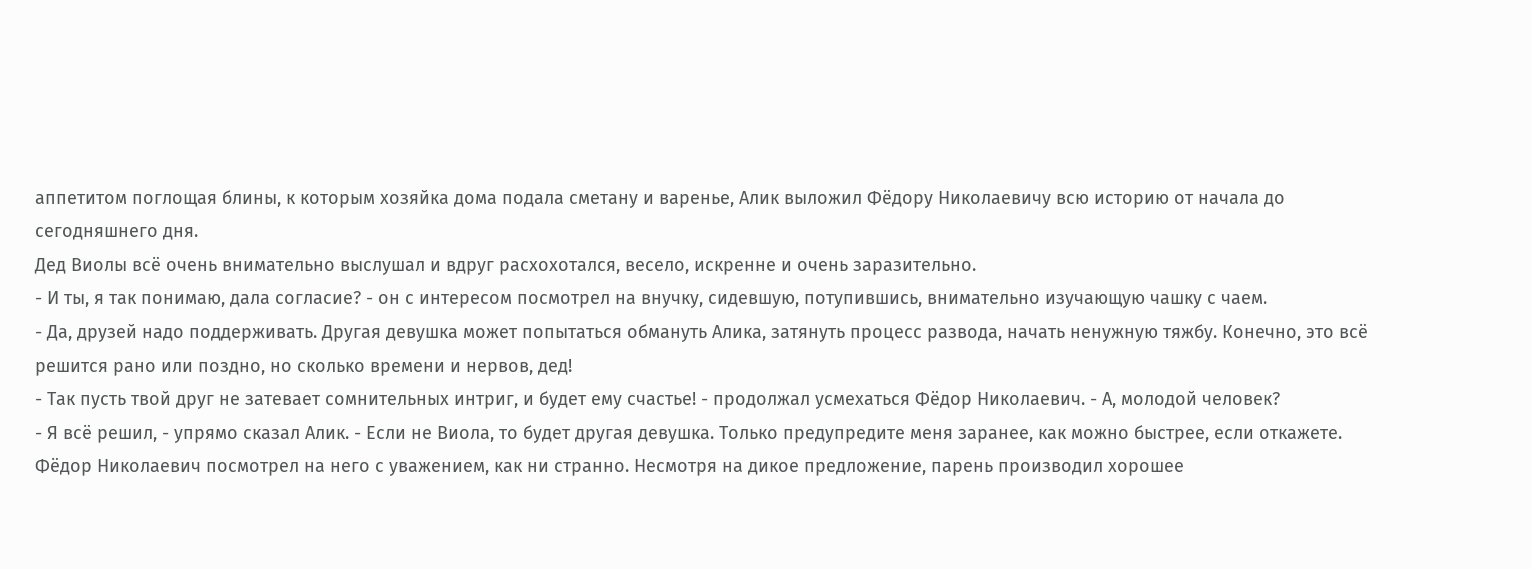аппетитом поглощая блины, к которым хозяйка дома подала сметану и варенье, Алик выложил Фёдору Николаевичу всю историю от начала до сегодняшнего дня.
Дед Виолы всё очень внимательно выслушал и вдруг расхохотался, весело, искренне и очень заразительно.
- И ты, я так понимаю, дала согласие? - он с интересом посмотрел на внучку, сидевшую, потупившись, внимательно изучающую чашку с чаем.
- Да, друзей надо поддерживать. Другая девушка может попытаться обмануть Алика, затянуть процесс развода, начать ненужную тяжбу. Конечно, это всё решится рано или поздно, но сколько времени и нервов, дед!
- Так пусть твой друг не затевает сомнительных интриг, и будет ему счастье! - продолжал усмехаться Фёдор Николаевич. - А, молодой человек?
- Я всё решил, - упрямо сказал Алик. - Если не Виола, то будет другая девушка. Только предупредите меня заранее, как можно быстрее, если откажете.
Фёдор Николаевич посмотрел на него с уважением, как ни странно. Несмотря на дикое предложение, парень производил хорошее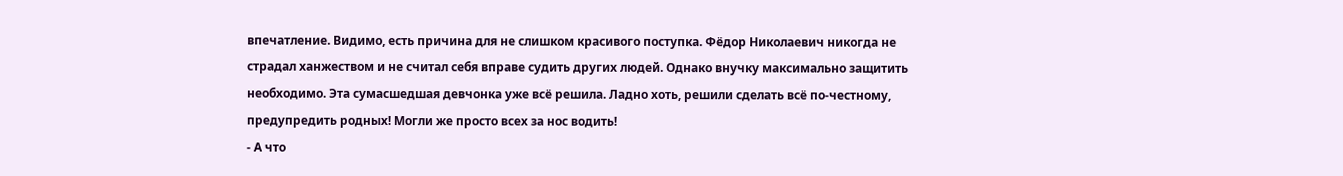впечатление. Видимо, есть причина для не слишком красивого поступка. Фёдор Николаевич никогда не страдал ханжеством и не считал себя вправе судить других людей. Однако внучку максимально защитить необходимо. Эта сумасшедшая девчонка уже всё решила. Ладно хоть, решили сделать всё по-честному, предупредить родных! Могли же просто всех за нос водить!
- А что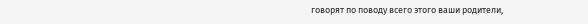говорят по поводу всего этого ваши родители,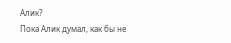Алик?
Пока Алик думал, как бы не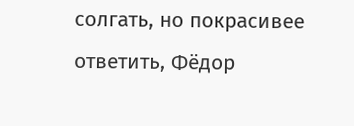солгать, но покрасивее ответить, Фёдор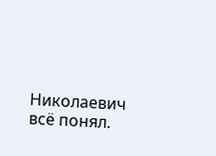Николаевич всё понял.